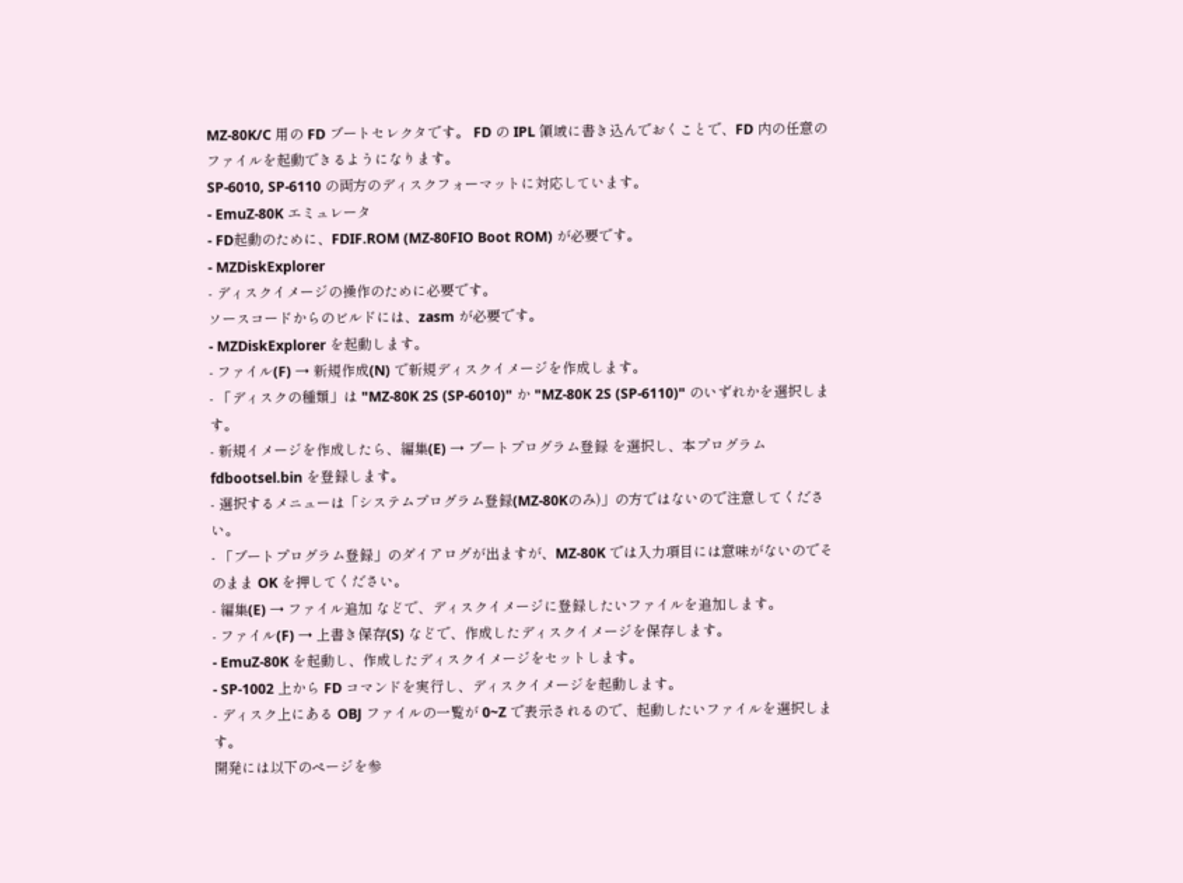MZ-80K/C 用の FD ブートセレクタです。 FD の IPL 領域に書き込んでおくことで、FD 内の任意のファイルを起動できるようになります。
SP-6010, SP-6110 の両方のディスクフォーマットに対応しています。
- EmuZ-80K エミュレータ
- FD起動のために、FDIF.ROM (MZ-80FIO Boot ROM) が必要です。
- MZDiskExplorer
- ディスクイメージの操作のために必要です。
ソースコードからのビルドには、zasm が必要です。
- MZDiskExplorer を起動します。
- ファイル(F) → 新規作成(N) で新規ディスクイメージを作成します。
- 「ディスクの種類」は "MZ-80K 2S (SP-6010)" か "MZ-80K 2S (SP-6110)" のいずれかを選択します。
- 新規イメージを作成したら、編集(E) → ブートプログラム登録 を選択し、本プログラム fdbootsel.bin を登録します。
- 選択するメニューは「システムプログラム登録(MZ-80Kのみ)」の方ではないので注意してください。
- 「ブートプログラム登録」のダイアログが出ますが、MZ-80K では入力項目には意味がないのでそのまま OK を押してください。
- 編集(E) → ファイル追加 などで、ディスクイメージに登録したいファイルを追加します。
- ファイル(F) → 上書き保存(S) などで、作成したディスクイメージを保存します。
- EmuZ-80K を起動し、作成したディスクイメージをセットします。
- SP-1002 上から FD コマンドを実行し、ディスクイメージを起動します。
- ディスク上にある OBJ ファイルの一覧が 0~Z で表示されるので、起動したいファイルを選択します。
開発には以下のページを参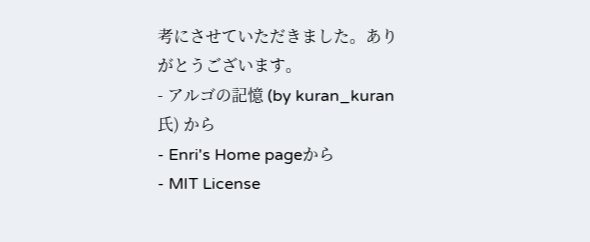考にさせていただきました。ありがとうございます。
- アルゴの記憶 (by kuran_kuran氏) から
- Enri's Home pageから
- MIT License